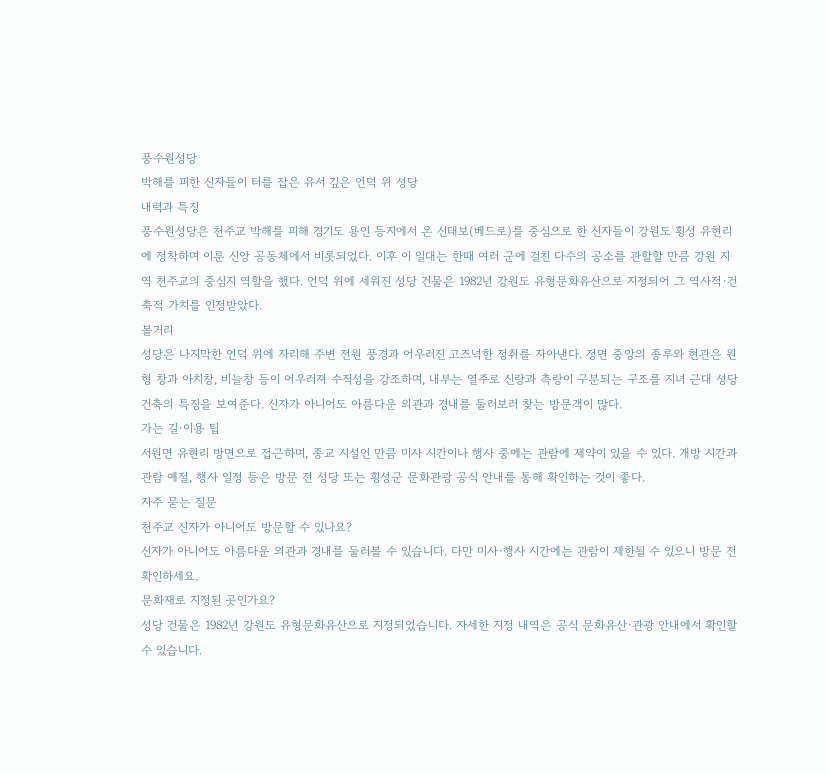풍수원성당
박해를 피한 신자들이 터를 잡은 유서 깊은 언덕 위 성당
내력과 특징
풍수원성당은 천주교 박해를 피해 경기도 용인 등지에서 온 신태보(베드로)를 중심으로 한 신자들이 강원도 횡성 유현리에 정착하며 이룬 신앙 공동체에서 비롯되었다. 이후 이 일대는 한때 여러 군에 걸친 다수의 공소를 관할할 만큼 강원 지역 천주교의 중심지 역할을 했다. 언덕 위에 세워진 성당 건물은 1982년 강원도 유형문화유산으로 지정되어 그 역사적·건축적 가치를 인정받았다.
볼거리
성당은 나지막한 언덕 위에 자리해 주변 전원 풍경과 어우러진 고즈넉한 정취를 자아낸다. 정면 중앙의 종루와 현관은 원형 창과 아치창, 비늘창 등이 어우러져 수직성을 강조하며, 내부는 열주로 신랑과 측랑이 구분되는 구조를 지녀 근대 성당 건축의 특징을 보여준다. 신자가 아니어도 아름다운 외관과 경내를 둘러보러 찾는 방문객이 많다.
가는 길·이용 팁
서원면 유현리 방면으로 접근하며, 종교 시설인 만큼 미사 시간이나 행사 중에는 관람에 제약이 있을 수 있다. 개방 시간과 관람 예절, 행사 일정 등은 방문 전 성당 또는 횡성군 문화관광 공식 안내를 통해 확인하는 것이 좋다.
자주 묻는 질문
천주교 신자가 아니어도 방문할 수 있나요?
신자가 아니어도 아름다운 외관과 경내를 둘러볼 수 있습니다. 다만 미사·행사 시간에는 관람이 제한될 수 있으니 방문 전 확인하세요.
문화재로 지정된 곳인가요?
성당 건물은 1982년 강원도 유형문화유산으로 지정되었습니다. 자세한 지정 내역은 공식 문화유산·관광 안내에서 확인할 수 있습니다.